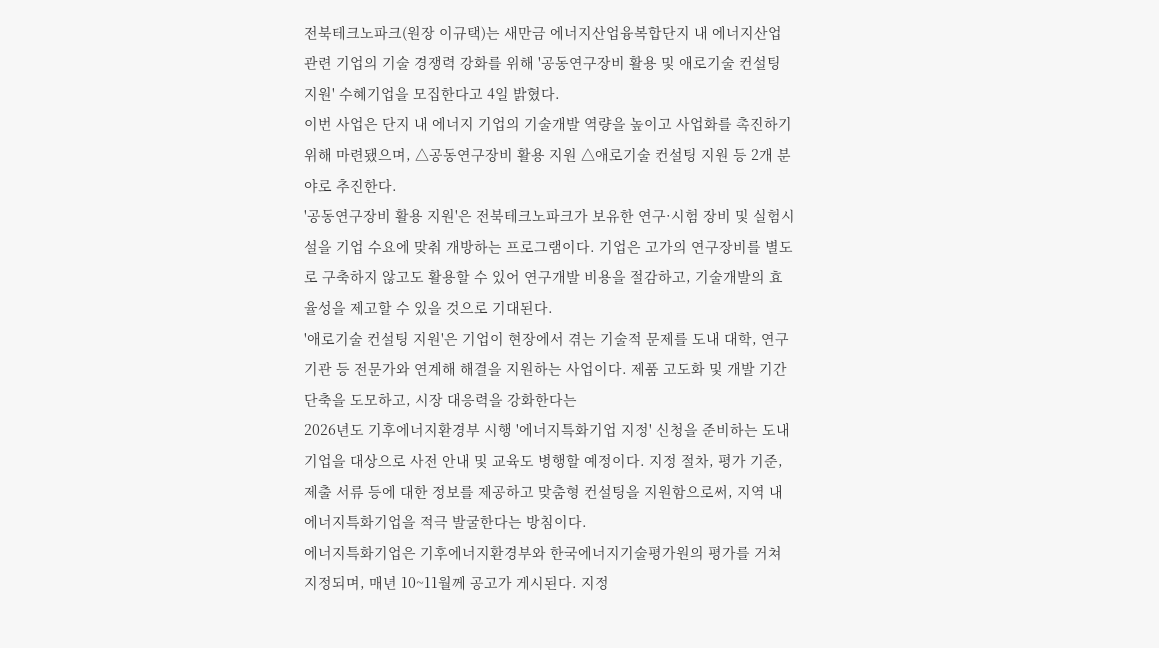전북테크노파크(원장 이규택)는 새만금 에너지산업융복합단지 내 에너지산업 관련 기업의 기술 경쟁력 강화를 위해 '공동연구장비 활용 및 애로기술 컨설팅 지원' 수혜기업을 모집한다고 4일 밝혔다.
이번 사업은 단지 내 에너지 기업의 기술개발 역량을 높이고 사업화를 촉진하기 위해 마련됐으며, △공동연구장비 활용 지원 △애로기술 컨설팅 지원 등 2개 분야로 추진한다.
'공동연구장비 활용 지원'은 전북테크노파크가 보유한 연구·시험 장비 및 실험시설을 기업 수요에 맞춰 개방하는 프로그램이다. 기업은 고가의 연구장비를 별도로 구축하지 않고도 활용할 수 있어 연구개발 비용을 절감하고, 기술개발의 효율성을 제고할 수 있을 것으로 기대된다.
'애로기술 컨설팅 지원'은 기업이 현장에서 겪는 기술적 문제를 도내 대학, 연구기관 등 전문가와 연계해 해결을 지원하는 사업이다. 제품 고도화 및 개발 기간 단축을 도모하고, 시장 대응력을 강화한다는
2026년도 기후에너지환경부 시행 '에너지특화기업 지정' 신청을 준비하는 도내 기업을 대상으로 사전 안내 및 교육도 병행할 예정이다. 지정 절차, 평가 기준, 제출 서류 등에 대한 정보를 제공하고 맞춤형 컨설팅을 지원함으로써, 지역 내 에너지특화기업을 적극 발굴한다는 방침이다.
에너지특화기업은 기후에너지환경부와 한국에너지기술평가원의 평가를 거쳐 지정되며, 매년 10~11월께 공고가 게시된다. 지정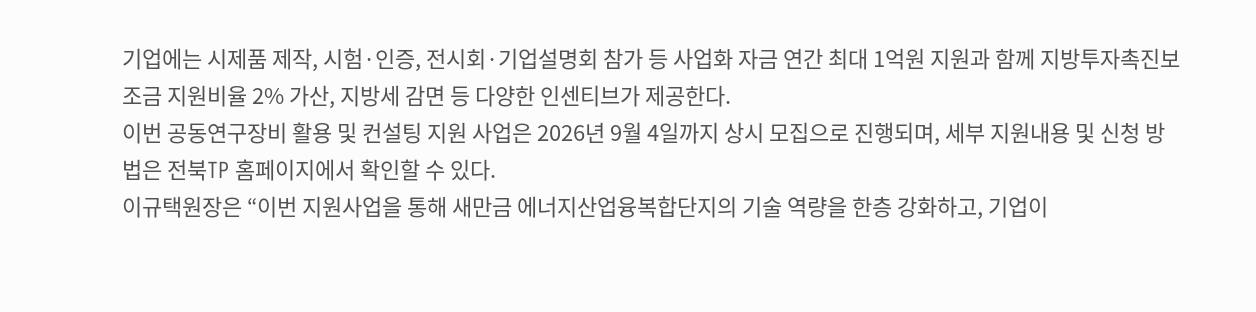기업에는 시제품 제작, 시험·인증, 전시회·기업설명회 참가 등 사업화 자금 연간 최대 1억원 지원과 함께 지방투자촉진보조금 지원비율 2% 가산, 지방세 감면 등 다양한 인센티브가 제공한다.
이번 공동연구장비 활용 및 컨설팅 지원 사업은 2026년 9월 4일까지 상시 모집으로 진행되며, 세부 지원내용 및 신청 방법은 전북TP 홈페이지에서 확인할 수 있다.
이규택원장은 “이번 지원사업을 통해 새만금 에너지산업융복합단지의 기술 역량을 한층 강화하고, 기업이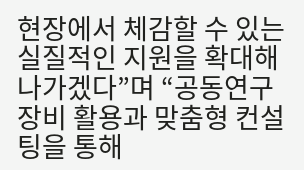현장에서 체감할 수 있는 실질적인 지원을 확대해 나가겠다”며 “공동연구장비 활용과 맞춤형 컨설팅을 통해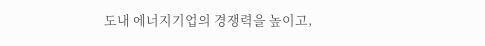도내 에너지기업의 경쟁력을 높이고,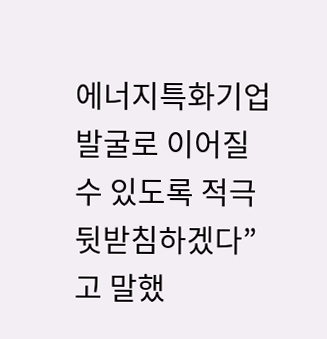에너지특화기업 발굴로 이어질 수 있도록 적극 뒷받침하겠다”고 말했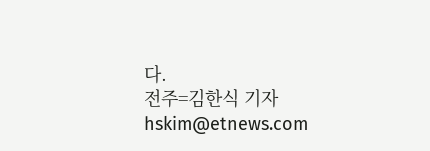다.
전주=김한식 기자 hskim@etnews.com